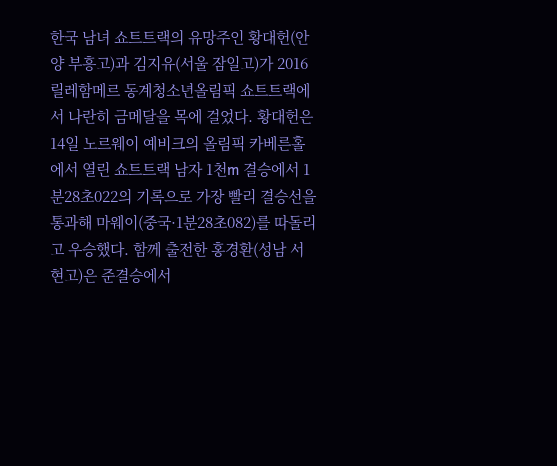한국 남녀 쇼트트랙의 유망주인 황대헌(안양 부흥고)과 김지유(서울 잠일고)가 2016 릴레함메르 동계청소년올림픽 쇼트트랙에서 나란히 금메달을 목에 걸었다. 황대헌은 14일 노르웨이 예비크의 올림픽 카베른홀에서 열린 쇼트트랙 남자 1천m 결승에서 1분28초022의 기록으로 가장 빨리 결승선을 통과해 마웨이(중국·1분28초082)를 따돌리고 우승했다. 함께 출전한 홍경환(성남 서현고)은 준결승에서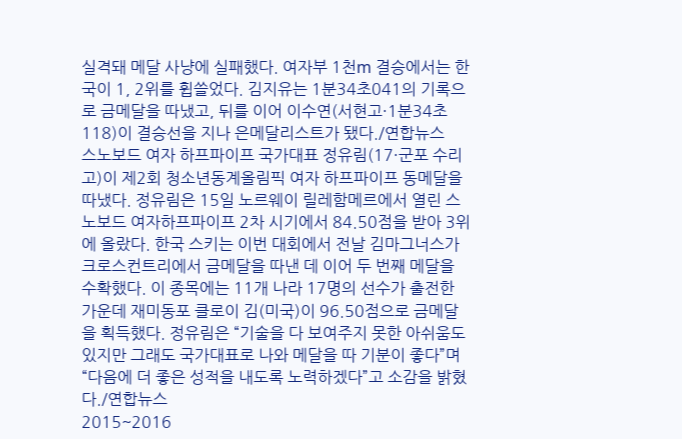실격돼 메달 사냥에 실패했다. 여자부 1천m 결승에서는 한국이 1, 2위를 휩쓸었다. 김지유는 1분34초041의 기록으로 금메달을 따냈고, 뒤를 이어 이수연(서현고·1분34초118)이 결승선을 지나 은메달리스트가 됐다./연합뉴스
스노보드 여자 하프파이프 국가대표 정유림(17·군포 수리고)이 제2회 청소년동계올림픽 여자 하프파이프 동메달을 따냈다. 정유림은 15일 노르웨이 릴레함메르에서 열린 스노보드 여자하프파이프 2차 시기에서 84.50점을 받아 3위에 올랐다. 한국 스키는 이번 대회에서 전날 김마그너스가 크로스컨트리에서 금메달을 따낸 데 이어 두 번째 메달을 수확했다. 이 종목에는 11개 나라 17명의 선수가 출전한 가운데 재미동포 클로이 김(미국)이 96.50점으로 금메달을 획득했다. 정유림은 “기술을 다 보여주지 못한 아쉬움도 있지만 그래도 국가대표로 나와 메달을 따 기분이 좋다”며 “다음에 더 좋은 성적을 내도록 노력하겠다”고 소감을 밝혔다./연합뉴스
2015~2016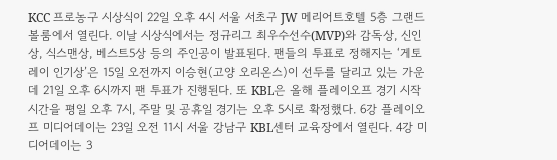KCC 프로농구 시상식이 22일 오후 4시 서울 서초구 JW 메리어트호텔 5층 그랜드볼룸에서 열린다. 이날 시상식에서는 정규리그 최우수선수(MVP)와 감독상, 신인상, 식스맨상, 베스트5상 등의 주인공이 발표된다. 팬들의 투표로 정해지는 ‘게토레이 인기상’은 15일 오전까지 이승현(고양 오리온스)이 선두를 달리고 있는 가운데 21일 오후 6시까지 팬 투표가 진행된다. 또 KBL은 올해 플레이오프 경기 시작 시간을 평일 오후 7시, 주말 및 공휴일 경기는 오후 5시로 확정했다. 6강 플레이오프 미디어데이는 23일 오전 11시 서울 강남구 KBL센터 교육장에서 열린다. 4강 미디어데이는 3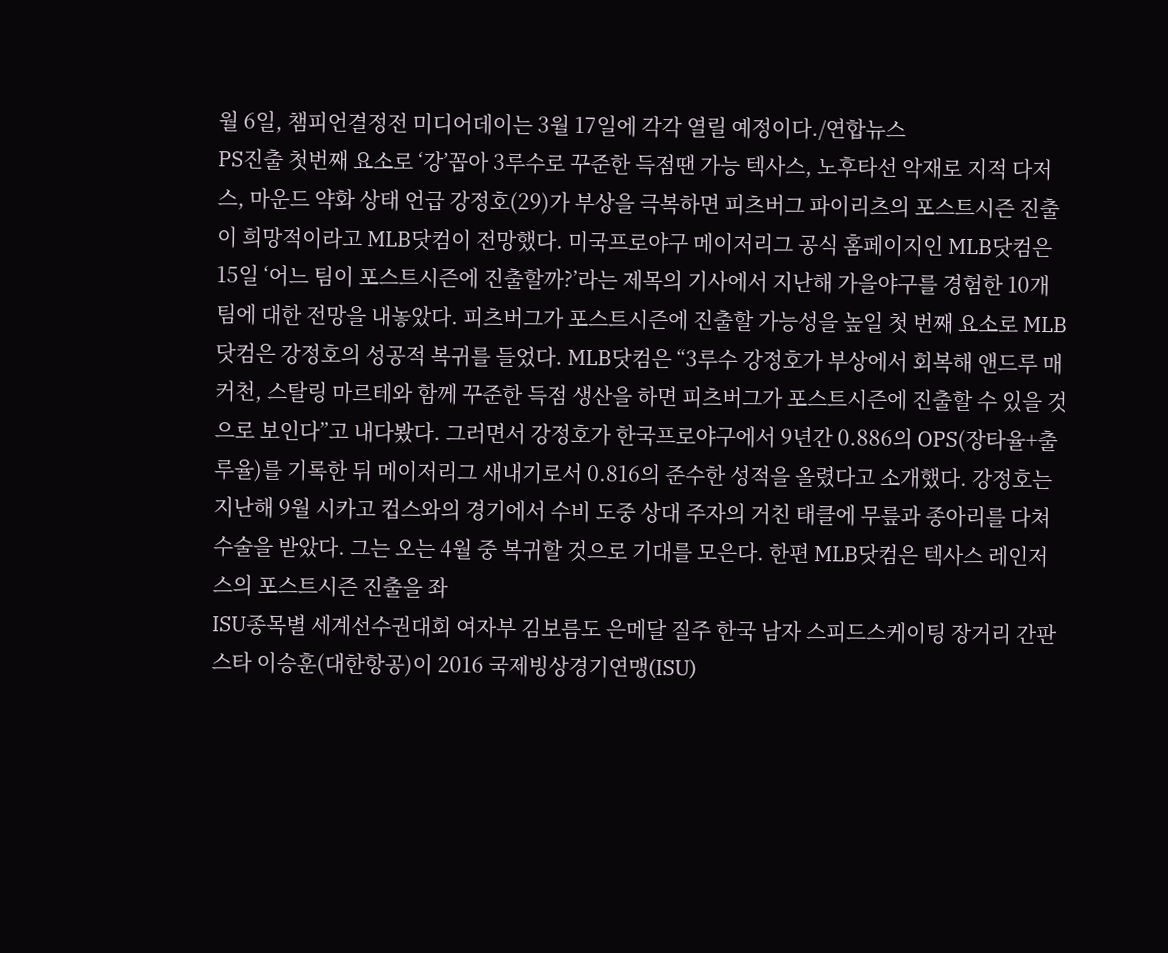월 6일, 챔피언결정전 미디어데이는 3월 17일에 각각 열릴 예정이다./연합뉴스
PS진출 첫번째 요소로 ‘강’꼽아 3루수로 꾸준한 득점땐 가능 텍사스, 노후타선 악재로 지적 다저스, 마운드 약화 상태 언급 강정호(29)가 부상을 극복하면 피츠버그 파이리츠의 포스트시즌 진출이 희망적이라고 MLB닷컴이 전망했다. 미국프로야구 메이저리그 공식 홈페이지인 MLB닷컴은 15일 ‘어느 팀이 포스트시즌에 진출할까?’라는 제목의 기사에서 지난해 가을야구를 경험한 10개 팀에 대한 전망을 내놓았다. 피츠버그가 포스트시즌에 진출할 가능성을 높일 첫 번째 요소로 MLB닷컴은 강정호의 성공적 복귀를 들었다. MLB닷컴은 “3루수 강정호가 부상에서 회복해 앤드루 매커천, 스탈링 마르테와 함께 꾸준한 득점 생산을 하면 피츠버그가 포스트시즌에 진출할 수 있을 것으로 보인다”고 내다봤다. 그러면서 강정호가 한국프로야구에서 9년간 0.886의 OPS(장타율+출루율)를 기록한 뒤 메이저리그 새내기로서 0.816의 준수한 성적을 올렸다고 소개했다. 강정호는 지난해 9월 시카고 컵스와의 경기에서 수비 도중 상대 주자의 거친 태클에 무릎과 종아리를 다쳐 수술을 받았다. 그는 오는 4월 중 복귀할 것으로 기대를 모은다. 한편 MLB닷컴은 텍사스 레인저스의 포스트시즌 진출을 좌
ISU종목별 세계선수권대회 여자부 김보름도 은메달 질주 한국 남자 스피드스케이팅 장거리 간판스타 이승훈(대한항공)이 2016 국제빙상경기연맹(ISU)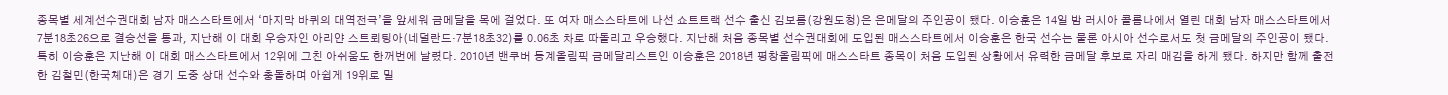종목별 세계선수권대회 남자 매스스타트에서 ‘마지막 바퀴의 대역전극’을 앞세워 금메달을 목에 걸었다. 또 여자 매스스타트에 나선 쇼트트랙 선수 출신 김보름(강원도청)은 은메달의 주인공이 됐다. 이승훈은 14일 밤 러시아 콜롬나에서 열린 대회 남자 매스스타트에서 7분18초26으로 결승선을 통과, 지난해 이 대회 우승자인 아리얀 스트뢰팅아(네덜란드·7분18초32)를 0.06초 차로 따돌리고 우승했다. 지난해 처음 종목별 선수권대회에 도입된 매스스타트에서 이승훈은 한국 선수는 물론 아시아 선수로서도 첫 금메달의 주인공이 됐다. 특히 이승훈은 지난해 이 대회 매스스타트에서 12위에 그친 아쉬움도 한꺼번에 날렸다. 2010년 밴쿠버 동계올림픽 금메달리스트인 이승훈은 2018년 평창올림픽에 매스스타트 종목이 처음 도입된 상황에서 유력한 금메달 후보로 자리 매김을 하게 됐다. 하지만 함께 출전한 김철민(한국체대)은 경기 도중 상대 선수와 충돌하며 아쉽게 19위로 밀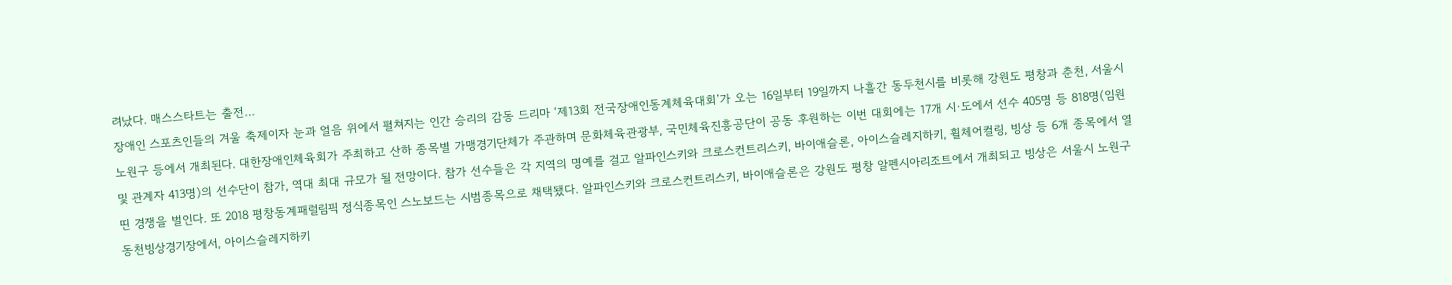려났다. 매스스타트는 출전…
장애인 스포츠인들의 겨울 축제이자 눈과 얼음 위에서 펼쳐지는 인간 승리의 감동 드리마 ‘제13회 전국장애인동계체육대회’가 오는 16일부터 19일까지 나흘간 동두천시를 비롯해 강원도 평창과 춘천, 서울시 노원구 등에서 개최된다. 대한장애인체육회가 주최하고 산하 종목별 가맹경기단체가 주관하며 문화체육관광부, 국민체육진흥공단이 공동 후원하는 이번 대회에는 17개 시·도에서 선수 405명 등 818명(임원 및 관계자 413명)의 선수단이 참가, 역대 최대 규모가 될 전망이다. 참가 선수들은 각 지역의 명예를 걸고 알파인스키와 크로스컨트리스키, 바이애슬론, 아이스슬레지하키, 휠체어컬링, 빙상 등 6개 종목에서 열띤 경쟁을 벌인다. 또 2018 평창동계패럴림픽 정식종목인 스노보드는 시범종목으로 채택됐다. 알파인스키와 크로스컨트리스키, 바이애슬론은 강원도 평창 알펜시아리조트에서 개최되고 빙상은 서울시 노원구 동천빙상경기장에서, 아이스슬레지하키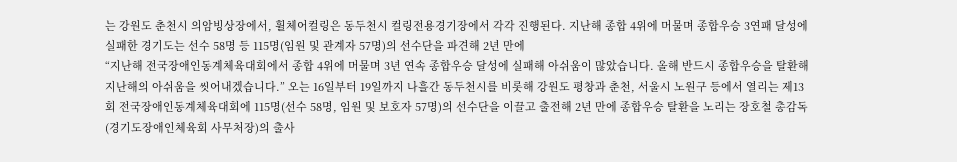는 강원도 춘천시 의암빙상장에서, 휠체어컬링은 동두천시 컬링전용경기장에서 각각 진행된다. 지난해 종합 4위에 머물며 종합우승 3연패 달성에 실패한 경기도는 선수 58명 등 115명(임원 및 관계자 57명)의 선수단을 파견해 2년 만에
“지난해 전국장애인동계체육대회에서 종합 4위에 머물며 3년 연속 종합우승 달성에 실패해 아쉬움이 많았습니다. 올해 반드시 종합우승을 탈환해 지난해의 아쉬움을 씻어내겠습니다.” 오는 16일부터 19일까지 나흘간 동두천시를 비롯해 강원도 평창과 춘천, 서울시 노원구 등에서 열리는 제13회 전국장애인동계체육대회에 115명(선수 58명, 임원 및 보호자 57명)의 선수단을 이끌고 출전해 2년 만에 종합우승 탈환을 노리는 장호철 총감독(경기도장애인체육회 사무처장)의 출사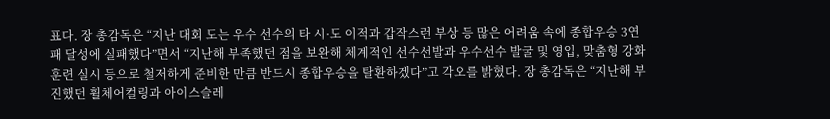표다. 장 총감독은 “지난 대회 도는 우수 선수의 타 시·도 이적과 갑작스런 부상 등 많은 어려움 속에 종합우승 3연패 달성에 실패했다”면서 “지난해 부족했던 점을 보완해 체계적인 선수선발과 우수선수 발굴 및 영입, 맞춤형 강화훈련 실시 등으로 철저하게 준비한 만큼 반드시 종합우승을 탈환하겠다”고 각오를 밝혔다. 장 총감독은 “지난해 부진했던 휠체어컬링과 아이스슬레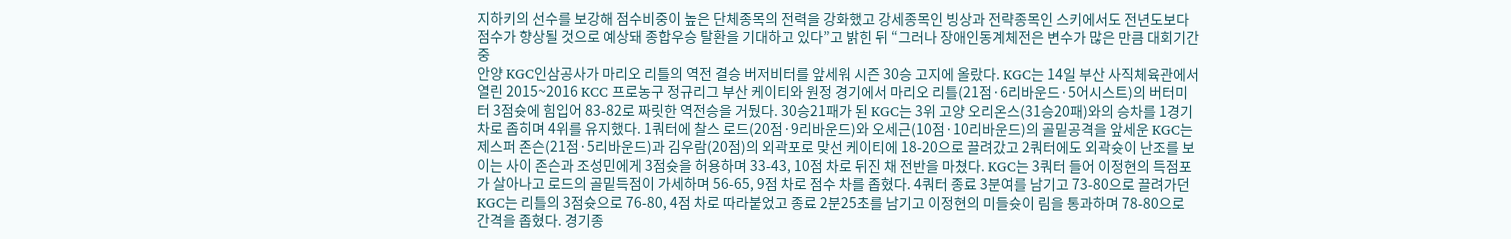지하키의 선수를 보강해 점수비중이 높은 단체종목의 전력을 강화했고 강세종목인 빙상과 전략종목인 스키에서도 전년도보다 점수가 향상될 것으로 예상돼 종합우승 탈환을 기대하고 있다”고 밝힌 뒤 “그러나 장애인동계체전은 변수가 많은 만큼 대회기간 중
안양 KGC인삼공사가 마리오 리틀의 역전 결승 버저비터를 앞세워 시즌 30승 고지에 올랐다. KGC는 14일 부산 사직체육관에서 열린 2015~2016 KCC 프로농구 정규리그 부산 케이티와 원정 경기에서 마리오 리틀(21점·6리바운드·5어시스트)의 버터미터 3점슛에 힘입어 83-82로 짜릿한 역전승을 거뒀다. 30승21패가 된 KGC는 3위 고양 오리온스(31승20패)와의 승차를 1경기 차로 좁히며 4위를 유지했다. 1쿼터에 찰스 로드(20점·9리바운드)와 오세근(10점·10리바운드)의 골밑공격을 앞세운 KGC는 제스퍼 존슨(21점·5리바운드)과 김우람(20점)의 외곽포로 맞선 케이티에 18-20으로 끌려갔고 2쿼터에도 외곽슛이 난조를 보이는 사이 존슨과 조성민에게 3점슛을 허용하며 33-43, 10점 차로 뒤진 채 전반을 마쳤다. KGC는 3쿼터 들어 이정현의 득점포가 살아나고 로드의 골밑득점이 가세하며 56-65, 9점 차로 점수 차를 좁혔다. 4쿼터 종료 3분여를 남기고 73-80으로 끌려가던 KGC는 리틀의 3점슛으로 76-80, 4점 차로 따라붙었고 종료 2분25초를 남기고 이정현의 미들슛이 림을 통과하며 78-80으로 간격을 좁혔다. 경기종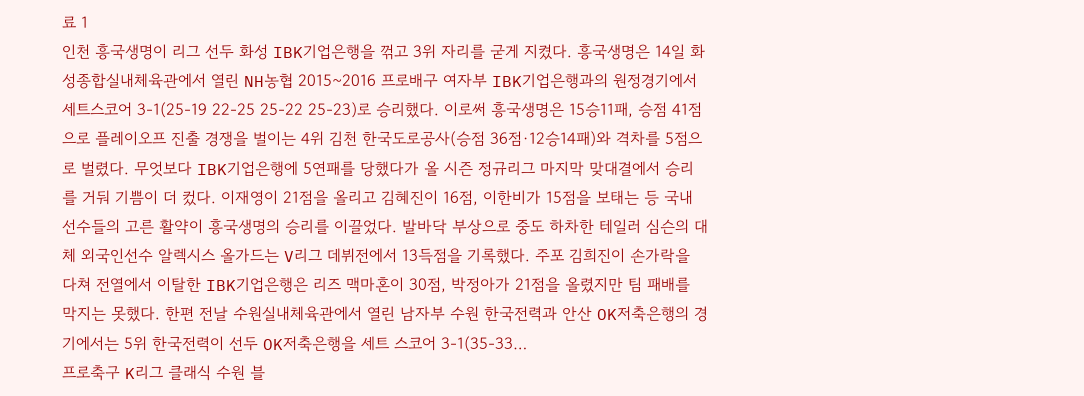료 1
인천 흥국생명이 리그 선두 화성 IBK기업은행을 꺾고 3위 자리를 굳게 지켰다. 흥국생명은 14일 화성종합실내체육관에서 열린 NH농협 2015~2016 프로배구 여자부 IBK기업은행과의 원정경기에서 세트스코어 3-1(25-19 22-25 25-22 25-23)로 승리했다. 이로써 흥국생명은 15승11패, 승점 41점으로 플레이오프 진출 경쟁을 벌이는 4위 김천 한국도로공사(승점 36점·12승14패)와 격차를 5점으로 벌렸다. 무엇보다 IBK기업은행에 5연패를 당했다가 올 시즌 정규리그 마지막 맞대결에서 승리를 거둬 기쁨이 더 컸다. 이재영이 21점을 올리고 김혜진이 16점, 이한비가 15점을 보태는 등 국내 선수들의 고른 활약이 흥국생명의 승리를 이끌었다. 발바닥 부상으로 중도 하차한 테일러 심슨의 대체 외국인선수 알렉시스 올가드는 V리그 데뷔전에서 13득점을 기록했다. 주포 김희진이 손가락을 다쳐 전열에서 이탈한 IBK기업은행은 리즈 맥마혼이 30점, 박정아가 21점을 올렸지만 팀 패배를 막지는 못했다. 한편 전날 수원실내체육관에서 열린 남자부 수원 한국전력과 안산 OK저축은행의 경기에서는 5위 한국전력이 선두 OK저축은행을 세트 스코어 3-1(35-33…
프로축구 K리그 클래식 수원 블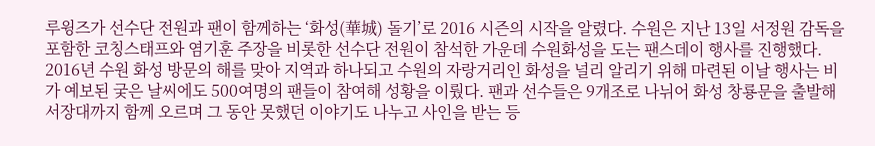루윙즈가 선수단 전원과 팬이 함께하는 ‘화성(華城) 돌기’로 2016 시즌의 시작을 알렸다. 수원은 지난 13일 서정원 감독을 포함한 코칭스태프와 염기훈 주장을 비롯한 선수단 전원이 참석한 가운데 수원화성을 도는 팬스데이 행사를 진행했다. 2016년 수원 화성 방문의 해를 맞아 지역과 하나되고 수원의 자랑거리인 화성을 널리 알리기 위해 마련된 이날 행사는 비가 예보된 궂은 날씨에도 500여명의 팬들이 참여해 성황을 이뤘다. 팬과 선수들은 9개조로 나뉘어 화성 창룡문을 출발해 서장대까지 함께 오르며 그 동안 못했던 이야기도 나누고 사인을 받는 등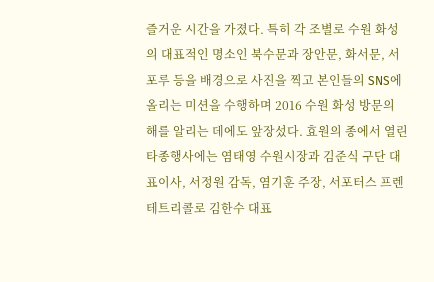즐거운 시간을 가졌다. 특히 각 조별로 수원 화성의 대표적인 명소인 북수문과 장안문, 화서문, 서포루 등을 배경으로 사진을 찍고 본인들의 SNS에 올리는 미션을 수행하며 2016 수원 화성 방문의 해를 알리는 데에도 앞장섰다. 효원의 종에서 열린 타종행사에는 염태영 수원시장과 김준식 구단 대표이사, 서정원 감독, 염기훈 주장, 서포터스 프렌테트리콜로 김한수 대표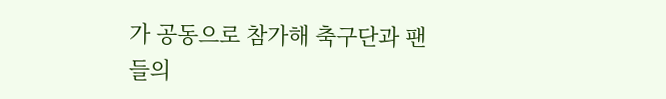가 공동으로 참가해 축구단과 팬들의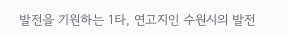발전을 기원하는 1타, 연고지인 수원시의 발전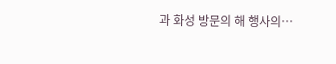과 화성 방문의 해 행사의…